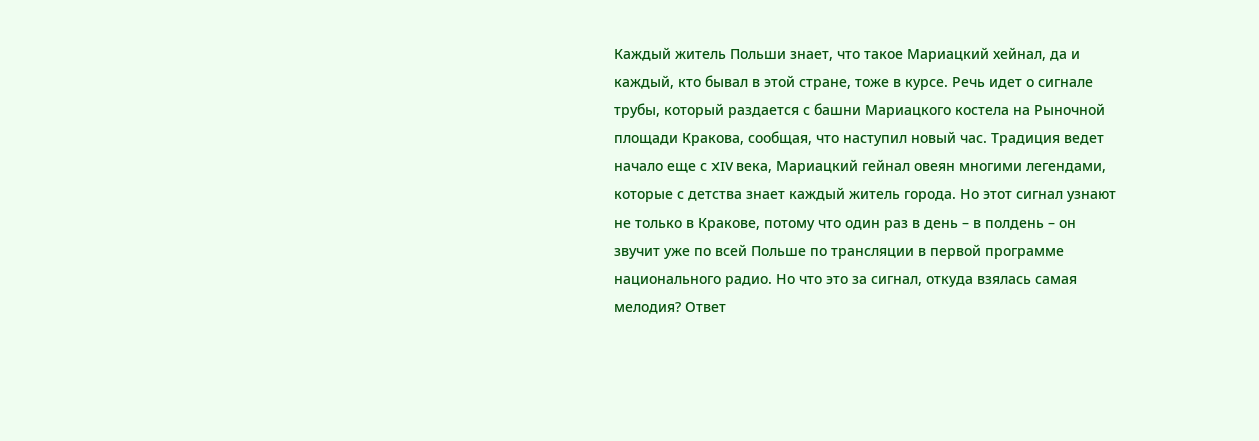Каждый житель Польши знает, что такое Мариацкий хейнал, да и каждый, кто бывал в этой стране, тоже в курсе. Речь идет о сигнале трубы, который раздается с башни Мариацкого костела на Рыночной площади Кракова, сообщая, что наступил новый час. Традиция ведет начало еще с XIV века, Мариацкий гейнал овеян многими легендами, которые с детства знает каждый житель города. Но этот сигнал узнают не только в Кракове, потому что один раз в день – в полдень – он звучит уже по всей Польше по трансляции в первой программе национального радио. Но что это за сигнал, откуда взялась самая мелодия? Ответ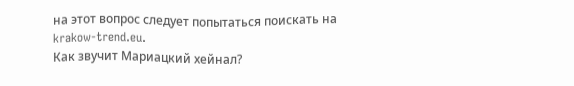на этот вопрос следует попытаться поискать на krakow-trend.eu.
Как звучит Мариацкий хейнал?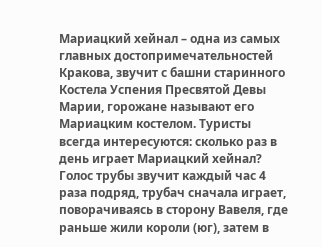Мариацкий хейнал – одна из самых главных достопримечательностей Кракова, звучит с башни старинного Костела Успения Пресвятой Девы Марии, горожане называют его Мариацким костелом. Туристы всегда интересуются: сколько раз в день играет Мариацкий хейнал? Голос трубы звучит каждый час 4 раза подряд, трубач сначала играет, поворачиваясь в сторону Вавеля, где раньше жили короли (юг), затем в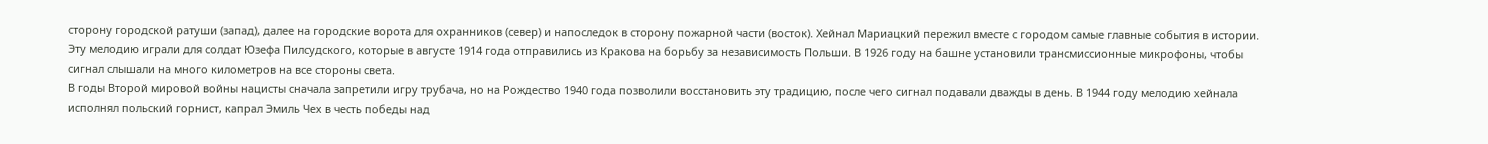сторону городской ратуши (запад), далее на городские ворота для охранников (север) и напоследок в сторону пожарной части (восток). Хейнал Мариацкий пережил вместе с городом самые главные события в истории. Эту мелодию играли для солдат Юзефа Пилсудского, которые в августе 1914 года отправились из Кракова на борьбу за независимость Польши. В 1926 году на башне установили трансмиссионные микрофоны, чтобы сигнал слышали на много километров на все стороны света.
В годы Второй мировой войны нацисты сначала запретили игру трубача, но на Рождество 1940 года позволили восстановить эту традицию, после чего сигнал подавали дважды в день. В 1944 году мелодию хейнала исполнял польский горнист, капрал Эмиль Чех в честь победы над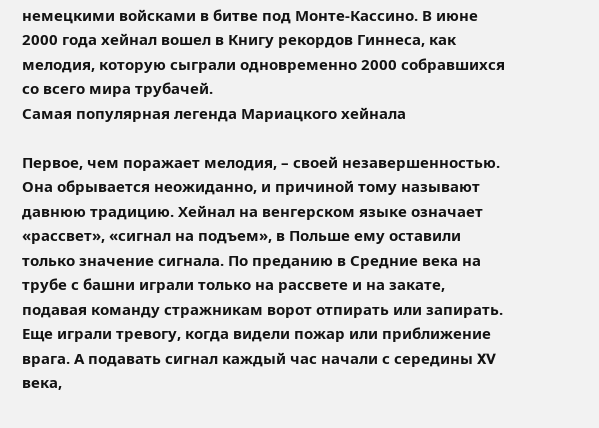немецкими войсками в битве под Монте-Кассино. В июне 2000 года хейнал вошел в Книгу рекордов Гиннеса, как мелодия, которую сыграли одновременно 2000 собравшихся со всего мира трубачей.
Самая популярная легенда Мариацкого хейнала

Первое, чем поражает мелодия, – своей незавершенностью. Она обрывается неожиданно, и причиной тому называют давнюю традицию. Хейнал на венгерском языке означает «рассвет», «сигнал на подъем», в Польше ему оставили только значение сигнала. По преданию в Средние века на трубе с башни играли только на рассвете и на закате, подавая команду стражникам ворот отпирать или запирать. Еще играли тревогу, когда видели пожар или приближение врага. А подавать сигнал каждый час начали с середины XV века,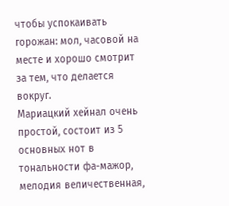чтобы успокаивать горожан: мол, часовой на месте и хорошо смотрит за тем, что делается вокруг.
Мариацкий хейнал очень простой, состоит из 5 основных нот в тональности фа-мажор, мелодия величественная,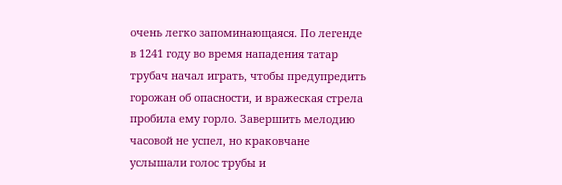очень легко запоминающаяся. По легенде в 1241 году во время нападения татар трубач начал играть, чтобы предупредить горожан об опасности, и вражеская стрела пробила ему горло. Завершить мелодию часовой не успел, но краковчане услышали голос трубы и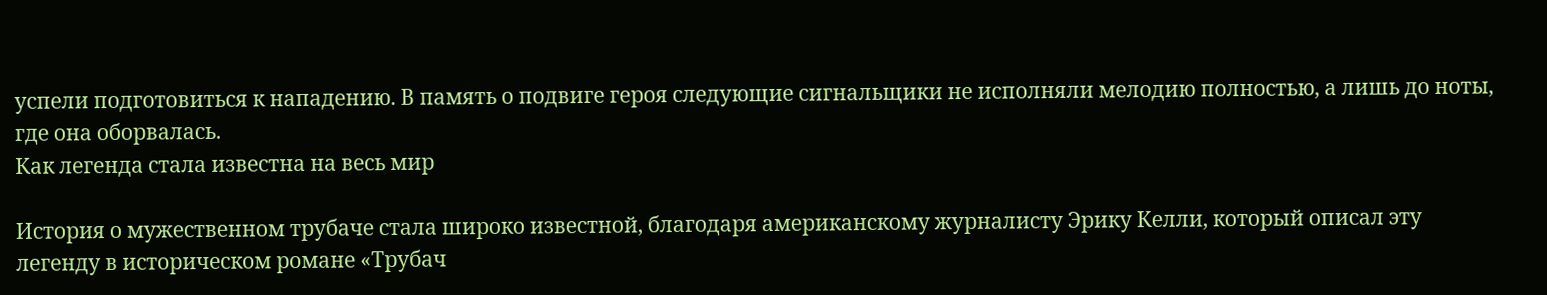успели подготовиться к нападению. В память о подвиге героя следующие сигнальщики не исполняли мелодию полностью, а лишь до ноты, где она оборвалась.
Как легенда стала известна на весь мир

История о мужественном трубаче стала широко известной, благодаря американскому журналисту Эрику Келли, который описал эту легенду в историческом романе «Трубач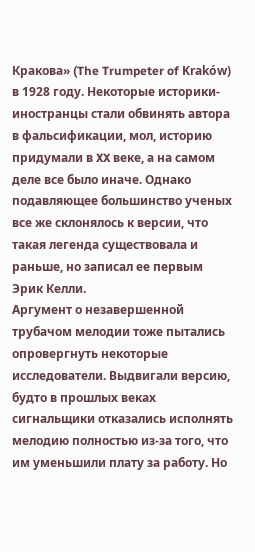Кракова» (The Trumpeter of Kraków) в 1928 году. Некоторые историки-иностранцы стали обвинять автора в фальсификации, мол, историю придумали в XX веке, а на самом деле все было иначе. Однако подавляющее большинство ученых все же склонялось к версии, что такая легенда существовала и раньше, но записал ее первым Эрик Келли.
Аргумент о незавершенной трубачом мелодии тоже пытались опровергнуть некоторые исследователи. Выдвигали версию, будто в прошлых веках сигнальщики отказались исполнять мелодию полностью из-за того, что им уменьшили плату за работу. Но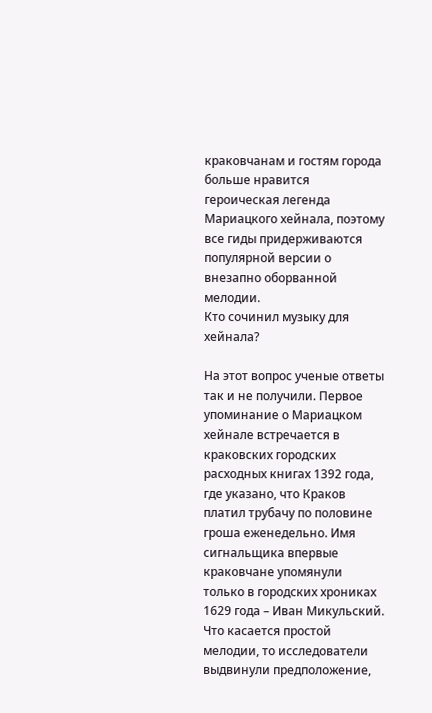краковчанам и гостям города больше нравится героическая легенда Мариацкого хейнала, поэтому все гиды придерживаются популярной версии о внезапно оборванной мелодии.
Кто сочинил музыку для хейнала?

На этот вопрос ученые ответы так и не получили. Первое упоминание о Мариацком хейнале встречается в краковских городских расходных книгах 1392 года, где указано, что Краков платил трубачу по половине гроша еженедельно. Имя сигнальщика впервые краковчане упомянули только в городских хрониках 1629 года – Иван Микульский. Что касается простой мелодии, то исследователи выдвинули предположение,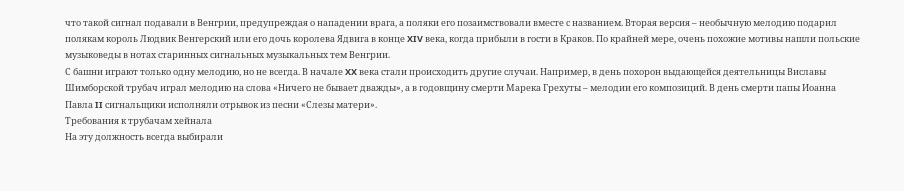что такой сигнал подавали в Венгрии, предупреждая о нападении врага, а поляки его позаимствовали вместе с названием. Вторая версия – необычную мелодию подарил полякам король Людвик Венгерский или его дочь королева Ядвига в конце XIV века, когда прибыли в гости в Краков. По крайней мере, очень похожие мотивы нашли польские музыковеды в нотах старинных сигнальных музыкальных тем Венгрии.
С башни играют только одну мелодию, но не всегда. В начале XX века стали происходить другие случаи. Например, в день похорон выдающейся деятельницы Виславы Шимборской трубач играл мелодию на слова «Ничего не бывает дважды», а в годовщину смерти Марека Грехуты – мелодии его композиций. В день смерти папы Иоанна Павла II сигнальщики исполняли отрывок из песни «Слезы матери».
Требования к трубачам хейнала
На эту должность всегда выбирали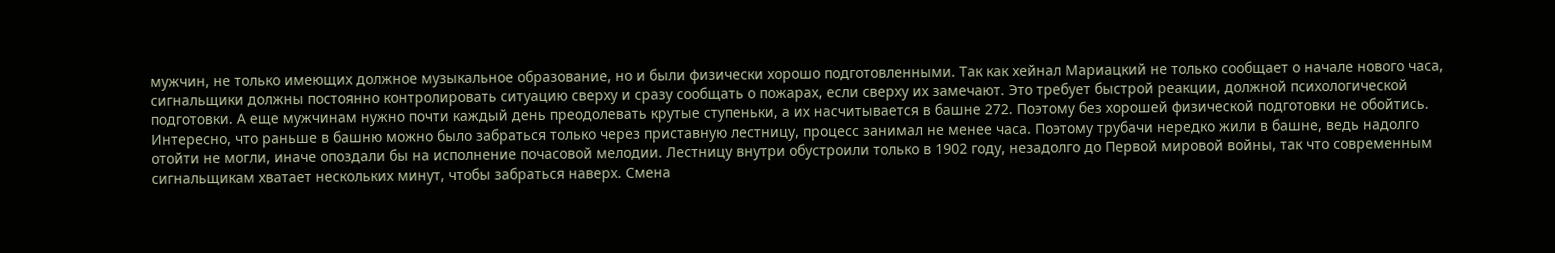мужчин, не только имеющих должное музыкальное образование, но и были физически хорошо подготовленными. Так как хейнал Мариацкий не только сообщает о начале нового часа, сигнальщики должны постоянно контролировать ситуацию сверху и сразу сообщать о пожарах, если сверху их замечают. Это требует быстрой реакции, должной психологической подготовки. А еще мужчинам нужно почти каждый день преодолевать крутые ступеньки, а их насчитывается в башне 272. Поэтому без хорошей физической подготовки не обойтись.
Интересно, что раньше в башню можно было забраться только через приставную лестницу, процесс занимал не менее часа. Поэтому трубачи нередко жили в башне, ведь надолго отойти не могли, иначе опоздали бы на исполнение почасовой мелодии. Лестницу внутри обустроили только в 1902 году, незадолго до Первой мировой войны, так что современным сигнальщикам хватает нескольких минут, чтобы забраться наверх. Смена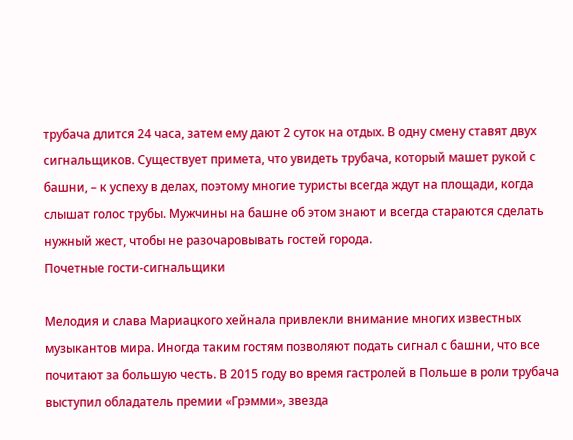трубача длится 24 часа, затем ему дают 2 суток на отдых. В одну смену ставят двух сигнальщиков. Существует примета, что увидеть трубача, который машет рукой с башни, – к успеху в делах, поэтому многие туристы всегда ждут на площади, когда слышат голос трубы. Мужчины на башне об этом знают и всегда стараются сделать нужный жест, чтобы не разочаровывать гостей города.
Почетные гости-сигнальщики

Мелодия и слава Мариацкого хейнала привлекли внимание многих известных музыкантов мира. Иногда таким гостям позволяют подать сигнал с башни, что все почитают за большую честь. В 2015 году во время гастролей в Польше в роли трубача выступил обладатель премии «Грэмми», звезда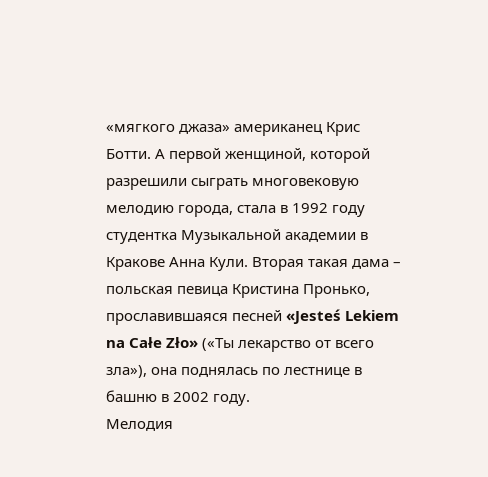«мягкого джаза» американец Крис Ботти. А первой женщиной, которой разрешили сыграть многовековую мелодию города, стала в 1992 году студентка Музыкальной академии в Кракове Анна Кули. Вторая такая дама – польская певица Кристина Пронько, прославившаяся песней «Jesteś Lekiem na Całe Zło» («Ты лекарство от всего зла»), она поднялась по лестнице в башню в 2002 году.
Мелодия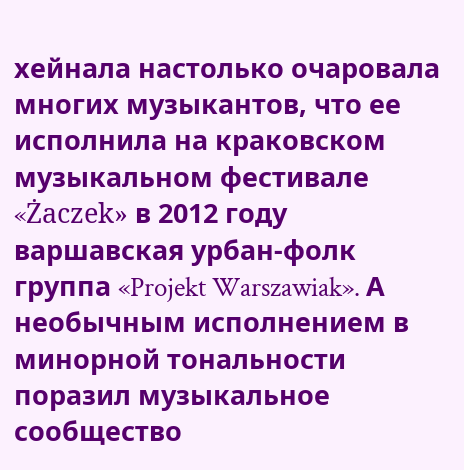хейнала настолько очаровала многих музыкантов, что ее исполнила на краковском музыкальном фестивале «Żaczek» в 2012 году варшавская урбан-фолк группа «Projekt Warszawiak». А необычным исполнением в минорной тональности поразил музыкальное сообщество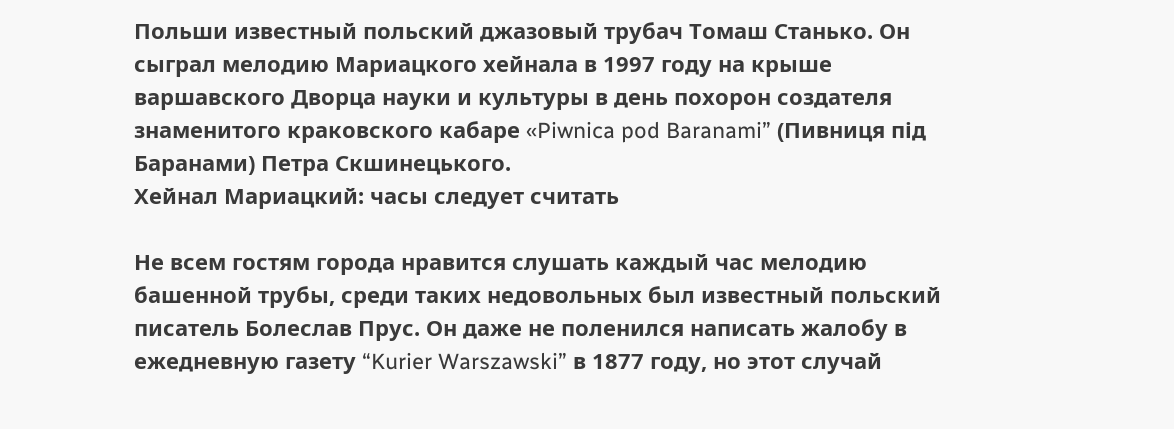Польши известный польский джазовый трубач Томаш Станько. Он сыграл мелодию Мариацкого хейнала в 1997 году на крыше варшавского Дворца науки и культуры в день похорон создателя знаменитого краковского кабаре «Piwnica pod Baranami” (Пивниця під Баранами) Петра Скшинецького.
Хейнал Мариацкий: часы следует считать

Не всем гостям города нравится слушать каждый час мелодию башенной трубы, среди таких недовольных был известный польский писатель Болеслав Прус. Он даже не поленился написать жалобу в ежедневную газету “Kurier Warszawski” в 1877 году, но этот случай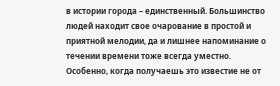в истории города – единственный. Большинство людей находит свое очарование в простой и приятной мелодии, да и лишнее напоминание о течении времени тоже всегда уместно. Особенно, когда получаешь это известие не от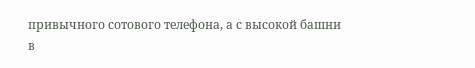привычного сотового телефона, а с высокой башни в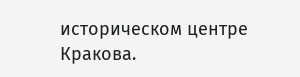историческом центре Кракова.